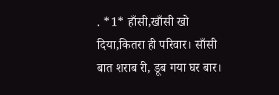. *1* हाँसी,खाँसी खो दिया,कितरा ही परिवार। साँसी बात शराब री, डूब गया घर बार।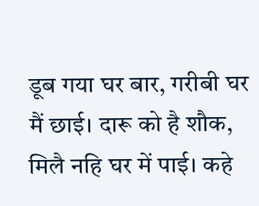डूब गया घर बार, गरीबी घर मैं छाई। दारू को है शौक, मिलै नहि घर में पाई। कहे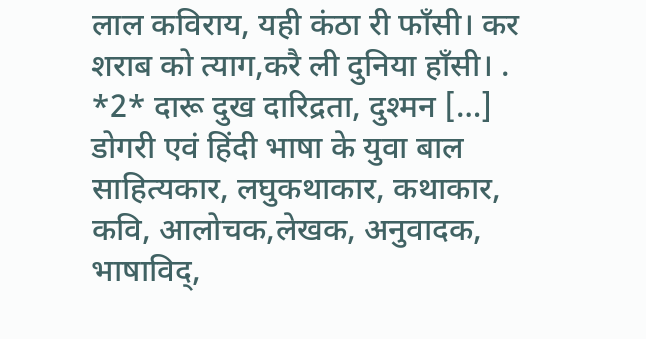लाल कविराय, यही कंठा री फाँसी। कर शराब को त्याग,करै ली दुनिया हाँसी। . *2* दारू दुख दारिद्रता, दुश्मन […]
डोगरी एवं हिंदी भाषा के युवा बाल साहित्यकार, लघुकथाकार, कथाकार, कवि, आलोचक,लेखक, अनुवादक, भाषाविद्,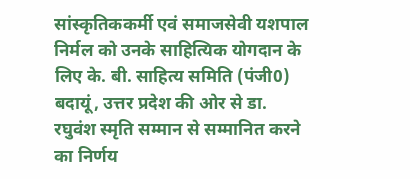सांस्कृतिककर्मी एवं समाजसेवी यशपाल निर्मल को उनके साहित्यिक योगदान के लिए के. बी. साहित्य समिति (पंजी0) बदायूं, उत्तर प्रदेश की ओर से डा. रघुवंश स्मृति सम्मान से सम्मानित करने का निर्णय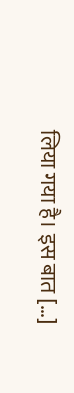लिया गया है। इस बात […]